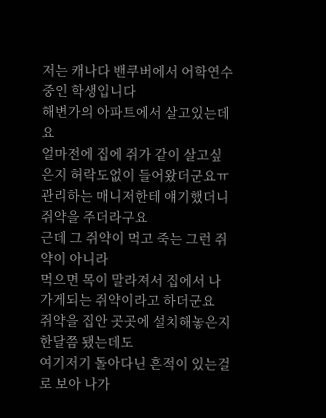저는 캐나다 밴쿠버에서 어학연수중인 학생입니다
해변가의 아파트에서 살고있는데요
얼마전에 집에 쥐가 같이 살고싶은지 허락도없이 들어왔더군요ㅠ
관리하는 매니저한테 얘기했더니 쥐약을 주더라구요
근데 그 쥐약이 먹고 죽는 그런 쥐약이 아니라
먹으면 목이 말라져서 집에서 나가게되는 쥐약이라고 하더군요
쥐약을 집안 곳곳에 설치해놓은지 한달쯤 됐는데도
여기저기 돌아다닌 흔적이 있는걸로 보아 나가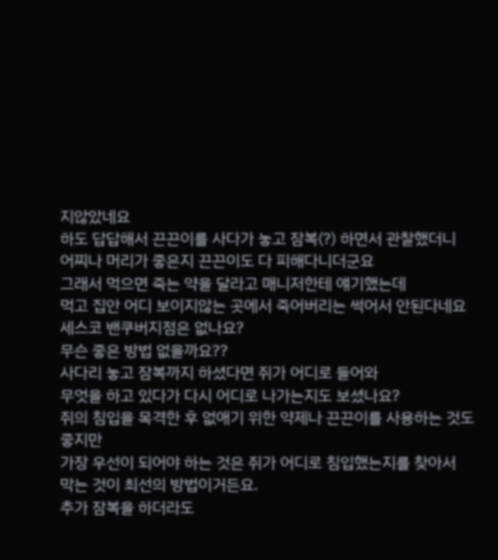지않았네요
하도 답답해서 끈끈이를 사다가 놓고 잠복(?) 하면서 관찰했더니
어찌나 머리가 좋은지 끈끈이도 다 피해다니더군요
그래서 먹으면 죽는 약을 달라고 매니저한테 얘기했는데
먹고 집안 어디 보이지않는 곳에서 죽어버리는 썩어서 안된다네요
세스코 밴쿠버지점은 없나요?
무슨 좋은 방법 없을까요??
사다리 놓고 잠복까지 하셨다면 쥐가 어디로 들어와
무엇을 하고 있다가 다시 어디로 나가는지도 보셨나요?
쥐의 침입을 목격한 후 없애기 위한 약제나 끈끈이를 사용하는 것도 좋지만
가장 우선이 되어야 하는 것은 쥐가 어디로 침입했는지를 찾아서
막는 것이 최선의 방법이거든요.
추가 잠복을 하더라도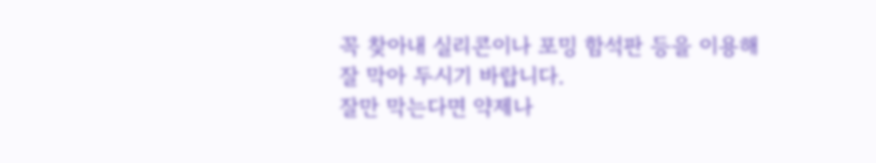꼭 찾아내 실리콘이나 포밍 함석판 등을 이용해
잘 막아 두시기 바랍니다.
잘만 막는다면 약제나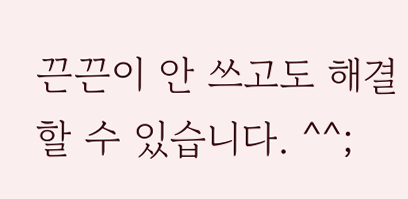끈끈이 안 쓰고도 해결할 수 있습니다. ^^;